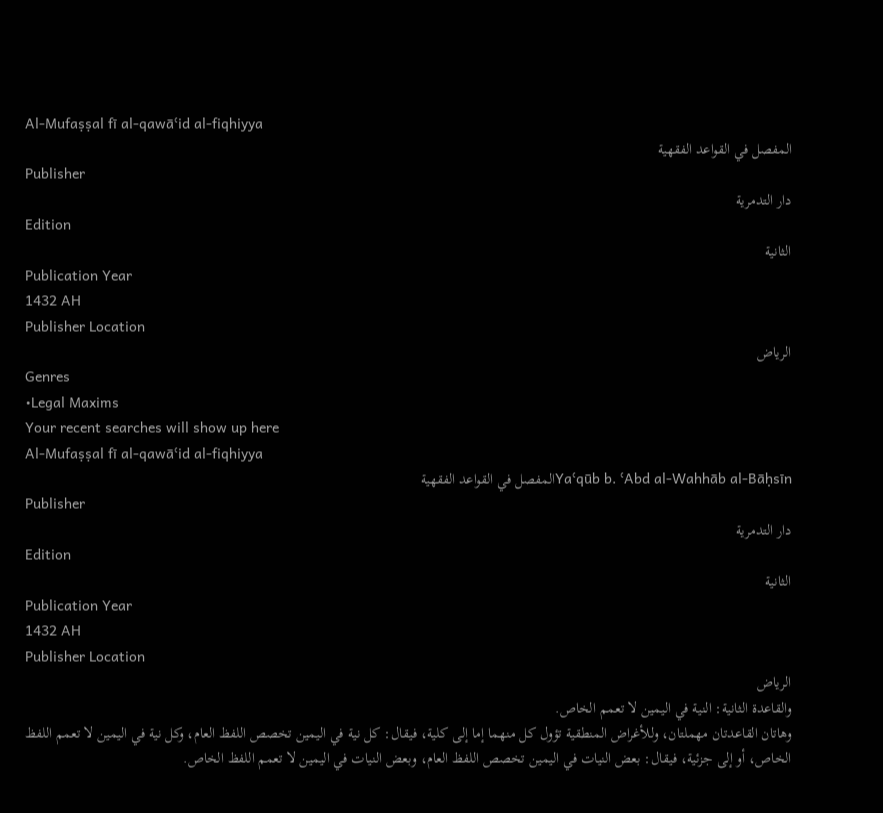Al-Mufaṣṣal fī al-qawāʿid al-fiqhiyya
المفصل في القواعد الفقهية
Publisher
دار التدمرية
Edition
الثانية
Publication Year
1432 AH
Publisher Location
الرياض
Genres
•Legal Maxims
Your recent searches will show up here
Al-Mufaṣṣal fī al-qawāʿid al-fiqhiyya
Yaʿqūb b. ʿAbd al-Wahhāb al-Bāḥsīnالمفصل في القواعد الفقهية
Publisher
دار التدمرية
Edition
الثانية
Publication Year
1432 AH
Publisher Location
الرياض
والقاعدة الثانية: النية في اليمين لا تعمم الخاص.
وهاتان القاعدتان مهملتان، وللأغراض المنطقية تؤول كل منهما إما إلى كلية، فيقال: كل نية في اليمين تخصص اللفظ العام، وكل نية في اليمين لا تعمم اللفظ الخاص، أو إلى جزئية، فيقال: بعض النيات في اليمين تخصص اللفظ العام، وبعض النيات في اليمين لا تعمم اللفظ الخاص.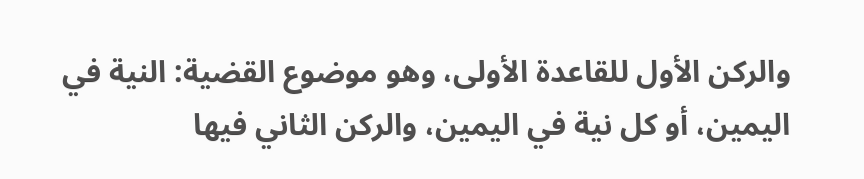والركن الأول للقاعدة الأولى، وهو موضوع القضية: النية في اليمين، أو كل نية في اليمين، والركن الثاني فيها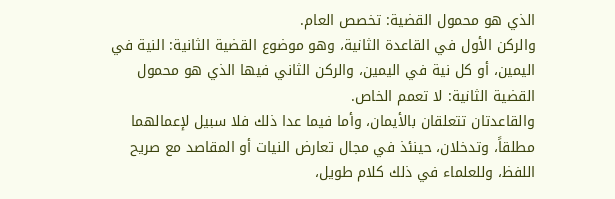الذي هو محمول القضية: تخصص العام.
والركن الأول في القاعدة الثانية، وهو موضوع القضية الثانية: النية في اليمين، أو كل نية في اليمين، والركن الثاني فيها الذي هو محمول القضية الثانية: لا تعمم الخاص.
والقاعدتان تتعلقان بالأيمان، وأما فيما عدا ذلك فلا سبيل لإعمالهما مطلقاً، وتدخلان، حينئذ في مجال تعارض النيات أو المقاصد مع صريح اللفظ، وللعلماء في ذلك كلام طويل،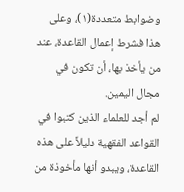وضوابط متعددة(١)، وعلى هذا فشرط إعمال القاعدة، عند من يأخذ بها، أن تكون في مجال اليمين.
لم أجد للعلماء الذين كتبوا في القواعد الفقهية دليلاً على هذه القاعدة، ويبدو أنها مأخوذة من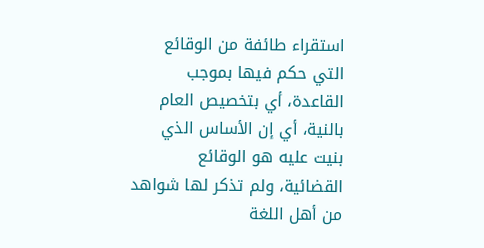استقراء طائفة من الوقائع التي حكم فيها بموجب القاعدة، أي بتخصيص العام بالنية، أي إن الأساس الذي بنيت عليه هو الوقائع القضائية، ولم تذكر لها شواهد من أهل اللغة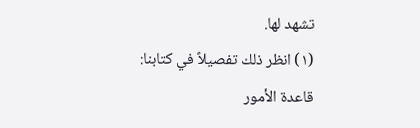تشهد لها.
(١) انظر ذلك تفصيلاً في كتابنا: قاعدة الأمور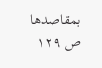بمقاصدها ص ١٢٩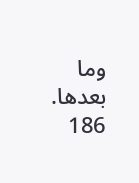وما بعدها.
186